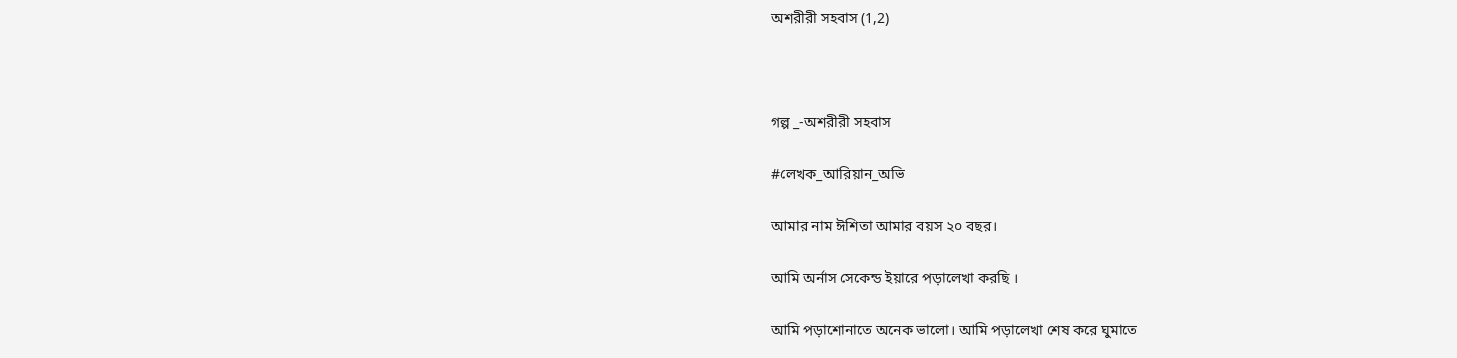অশরীরী সহবাস (1,2)



গল্প _-অশরীরী সহবাস

#লেখক_আরিয়ান_অভি

আমার নাম ঈশিতা আমার বয়স ২০ বছর।

আমি অর্নাস সেকেন্ড ইয়ারে পড়ালেখা করছি ।

আমি পড়াশোনাতে অনেক ভালো। আমি পড়ালেখা শেষ করে ঘুমাতে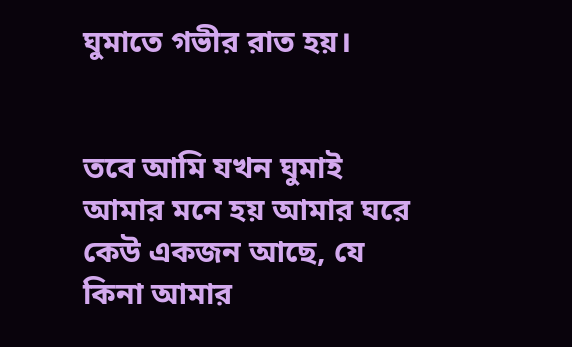ঘুমাতে গভীর রাত হয়।


তবে আমি যখন ঘুমাই আমার মনে হয় আমার ঘরে কেউ একজন আছে, যে কিনা আমার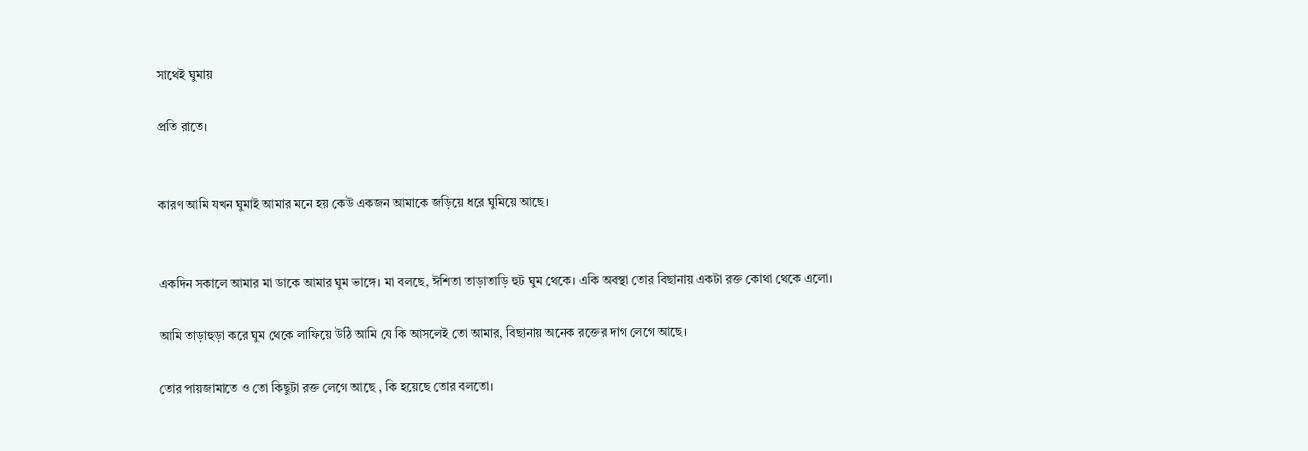সাথেই ঘুমায়

প্রতি রাতে।


কারণ আমি যখন ঘুমাই আমার মনে হয় কেউ একজন আমাকে জড়িয়ে ধরে ঘুমিয়ে আছে।


একদিন সকালে আমার মা ডাকে আমার ঘুম ভাঙ্গে। মা বলছে, ঈশিতা তাড়াতাড়ি হুট ঘুম থেকে। একি অবস্থা তোর বিছানায় একটা রক্ত কোথা থেকে এলো।

আমি তাড়াহুড়া করে ঘুম থেকে লাফিয়ে উঠি আমি যে কি আসলেই তো আমার, বিছানায় অনেক রক্তের দাগ লেগে আছে।

তোর পায়জামাতে ও তো কিছুটা রক্ত লেগে আছে , কি হয়েছে তোর বলতো।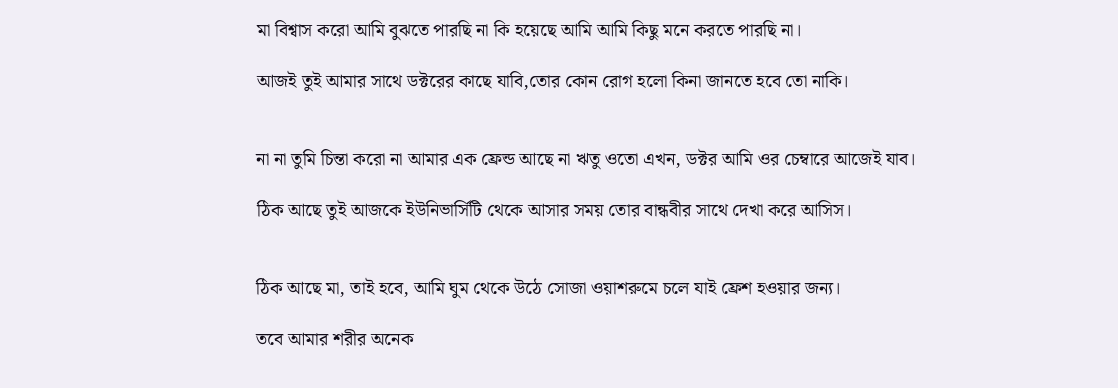মা বিশ্বাস করো আমি বুঝতে পারছি না কি হয়েছে আমি আমি কিছু মনে করতে পারছি না।

আজই তুই আমার সাথে ডক্টরের কাছে যাবি,তোর কোন রোগ হলো কিনা জানতে হবে তো নাকি।


না না তুমি চিন্তা করো না আমার এক ফ্রেন্ড আছে না ঋতু ওতো এখন, ডক্টর আমি ওর চেম্বারে আজেই যাব।

ঠিক আছে তুই আজকে ইউনিভার্সিটি থেকে আসার সময় তোর বান্ধবীর সাথে দেখা করে আসিস।


ঠিক আছে মা, তাই হবে, আমি ঘুম থেকে উঠে সোজা ওয়াশরুমে চলে যাই ফ্রেশ হওয়ার জন্য।

তবে আমার শরীর অনেক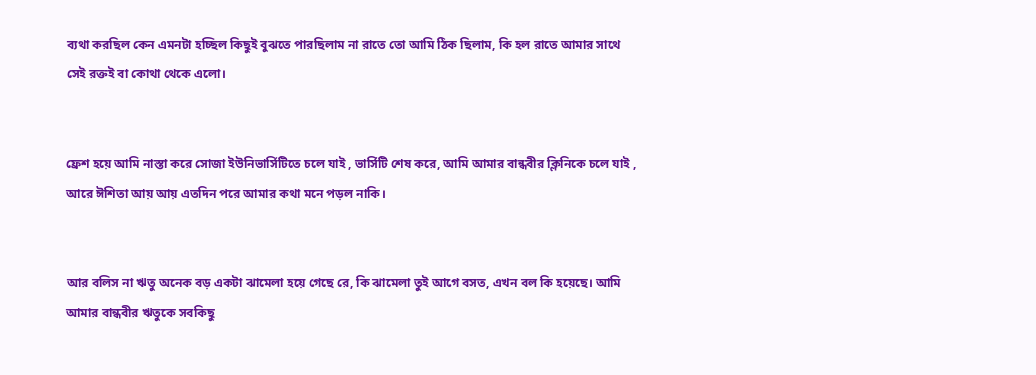ব্যথা করছিল কেন এমনটা হচ্ছিল কিছুই বুঝতে পারছিলাম না রাতে তো আমি ঠিক ছিলাম, কি হল রাতে আমার সাথে সেই রক্তই বা কোথা থেকে এলো।


ফ্রেশ হয়ে আমি নাস্তা করে সোজা ইউনিভার্সিটিতে চলে যাই , ভার্সিটি শেষ করে, আমি আমার বান্ধবীর ক্লিনিকে চলে যাই , আরে ঈশিতা আয় আয় এতদিন পরে আমার কথা মনে পড়ল নাকি।


আর বলিস না ঋতু অনেক বড় একটা ঝামেলা হয়ে গেছে রে, কি ঝামেলা তুই আগে বসত, এখন বল কি হয়েছে। আমি আমার বান্ধবীর ঋতুকে সবকিছু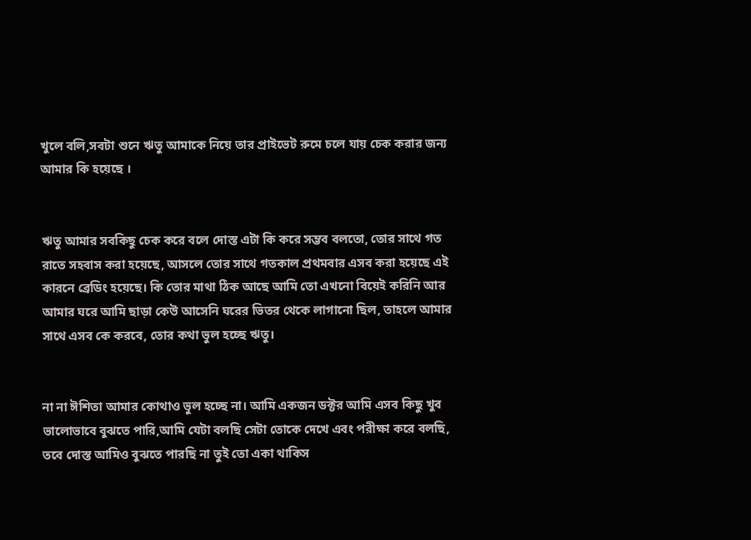খুলে বলি,সবটা শুনে ঋতু আমাকে নিয়ে তার প্রাইভেট রুমে চলে যায় চেক করার জন্য আমার কি হয়েছে ।


ঋতু আমার সবকিছু চেক করে বলে দোস্ত এটা কি করে সম্ভব বলতো, তোর সাথে গত রাতে সহবাস করা হয়েছে, আসলে তোর সাথে গতকাল প্রথমবার এসব করা হয়েছে এই কারনে ব্রেডিং হয়েছে। কি তোর মাথা ঠিক আছে আমি তো এখনো বিয়েই করিনি আর আমার ঘরে আমি ছাড়া কেউ আসেনি ঘরের ভিতর থেকে লাগানো ছিল, তাহলে আমার সাথে এসব কে করবে, তোর কথা ভুল হচ্ছে ঋতু।


না না ঈশিতা আমার কোথাও ভুল হচ্ছে না। আমি একজন ডক্টর আমি এসব কিছু খুব ভালোভাবে বুঝতে পারি,আমি যেটা বলছি সেটা তোকে দেখে এবং পরীক্ষা করে বলছি, তবে দোস্ত আমিও বুঝতে পারছি না তুই তো একা থাকিস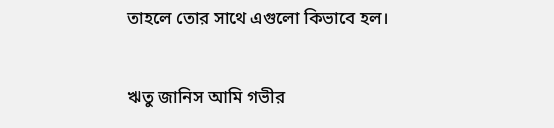তাহলে তোর সাথে এগুলো কিভাবে হল।


ঋতু জানিস আমি গভীর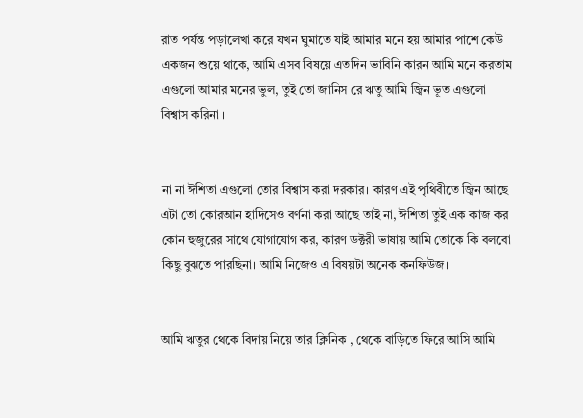রাত পর্যন্ত পড়ালেখা করে যখন ঘুমাতে যাই আমার মনে হয় আমার পাশে কেউ একজন শুয়ে থাকে, আমি এসব বিষয়ে এতদিন ভাবিনি কারন আমি মনে করতাম এগুলো আমার মনের ভুল, তুই তো জানিস রে ঋতু আমি জ্বিন ভূত এগুলো বিশ্বাস করিনা ।


না না ঈশিতা এগুলো তোর বিশ্বাস করা দরকার। কারণ এই পৃথিবীতে জ্বিন আছে এটা তো কোরআন হাদিসেও বর্ণনা করা আছে তাই না, ঈশিতা তুই এক কাজ কর কোন হুজুরের সাথে যোগাযোগ কর, কারণ ডক্টরী ভাষায় আমি তোকে কি বলবো কিছু বুঝতে পারছিনা। আমি নিজেও এ বিষয়টা অনেক কনফিউজ।


আমি ঋতুর থেকে বিদায় নিয়ে তার ক্লিনিক , থেকে বাড়িতে ফিরে আসি আমি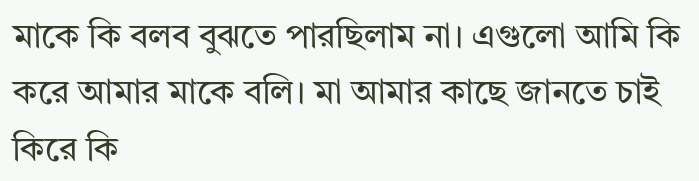মাকে কি বলব বুঝতে পারছিলাম না। এগুলো আমি কি করে আমার মাকে বলি। মা আমার কাছে জানতে চাই কিরে কি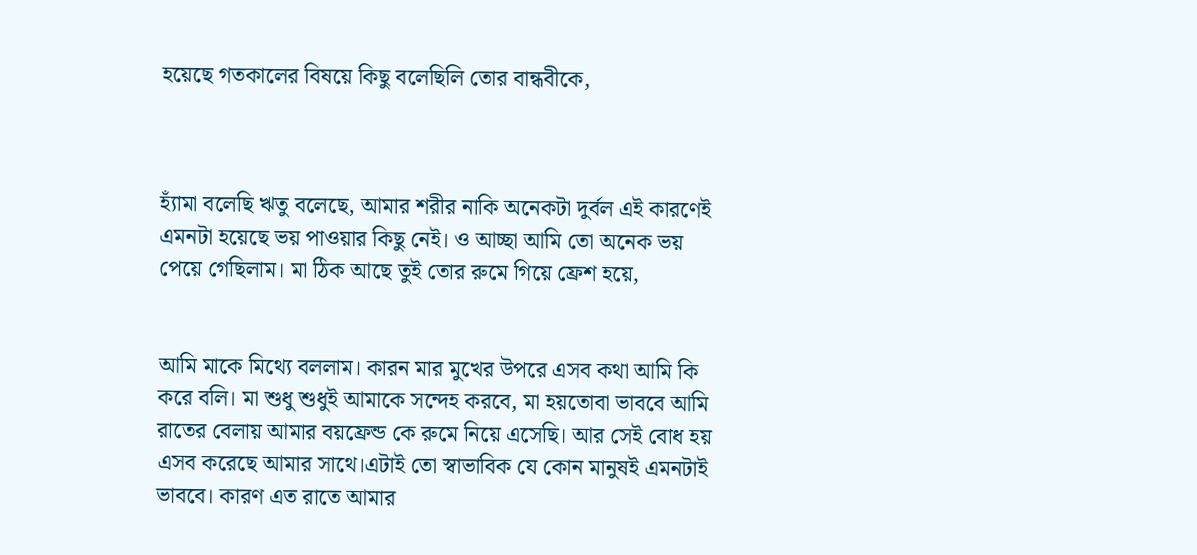হয়েছে গতকালের বিষয়ে কিছু বলেছিলি তোর বান্ধবীকে,



হ্যাঁমা বলেছি ঋতু বলেছে, আমার শরীর নাকি অনেকটা দুর্বল এই কারণেই এমনটা হয়েছে ভয় পাওয়ার কিছু নেই। ও আচ্ছা আমি তো অনেক ভয় পেয়ে গেছিলাম। মা ঠিক আছে তুই তোর রুমে গিয়ে ফ্রেশ হয়ে,


আমি মাকে মিথ্যে বললাম। কারন মার মুখের উপরে এসব কথা আমি কি করে বলি। মা শুধু শুধুই আমাকে সন্দেহ করবে, মা হয়তোবা ভাববে আমি রাতের বেলায় আমার বয়ফ্রেন্ড কে রুমে নিয়ে এসেছি। আর সেই বোধ হয় এসব করেছে আমার সাথে।এটাই তো স্বাভাবিক যে কোন মানুষই এমনটাই ভাববে। কারণ এত রাতে আমার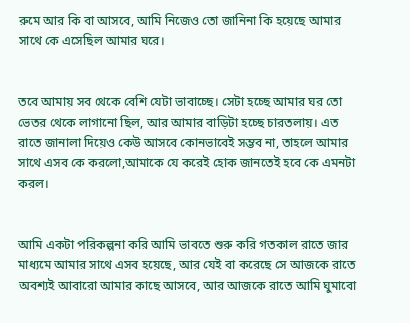রুমে আর কি বা আসবে, আমি নিজেও তো জানিনা কি হয়েছে আমার সাথে কে এসেছিল আমার ঘরে।


তবে আমায় সব থেকে বেশি যেটা ভাবাচ্ছে। সেটা হচ্ছে আমার ঘর তো ভেতর থেকে লাগানো ছিল, আর আমার বাড়িটা হচ্ছে চারতলায়। এত রাতে জানালা দিয়েও কেউ আসবে কোনভাবেই সম্ভব না, তাহলে আমার সাথে এসব কে করলো,আমাকে যে করেই হোক জানতেই হবে কে এমনটা করল।


আমি একটা পরিকল্পনা করি আমি ভাবতে শুরু করি গতকাল রাতে জার মাধ্যমে আমার সাথে এসব হয়েছে, আর যেই বা করেছে সে আজকে রাতে অবশ্যই আবারো আমার কাছে আসবে, আর আজকে রাতে আমি ঘুমাবো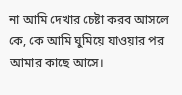না আমি দেখার চেষ্টা করব আসলে কে, কে আমি ঘুমিয়ে যাওয়ার পর আমার কাছে আসে।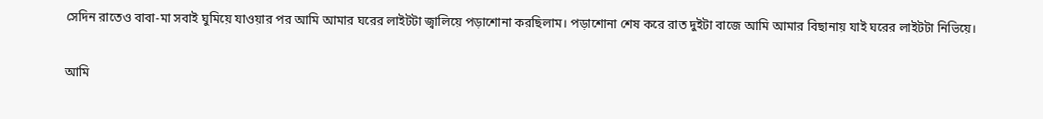সেদিন রাতেও বাবা-মা সবাই ঘুমিয়ে যাওয়ার পর আমি আমার ঘরের লাইটটা জ্বালিয়ে পড়াশোনা করছিলাম। পড়াশোনা শেষ করে রাত দুইটা বাজে আমি আমার বিছানায় যাই ঘরের লাইটটা নিভিয়ে।

আমি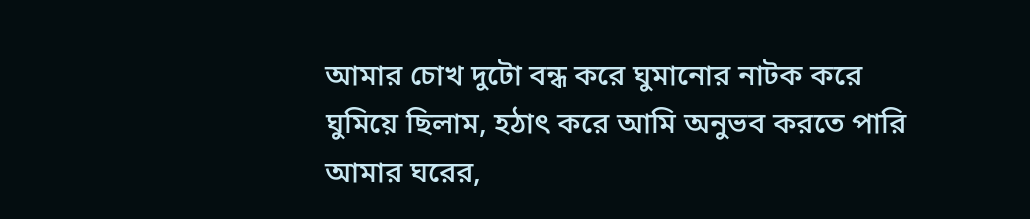আমার চোখ দুটো বন্ধ করে ঘুমানোর নাটক করে ঘুমিয়ে ছিলাম, হঠাৎ করে আমি অনুভব করতে পারি আমার ঘরের,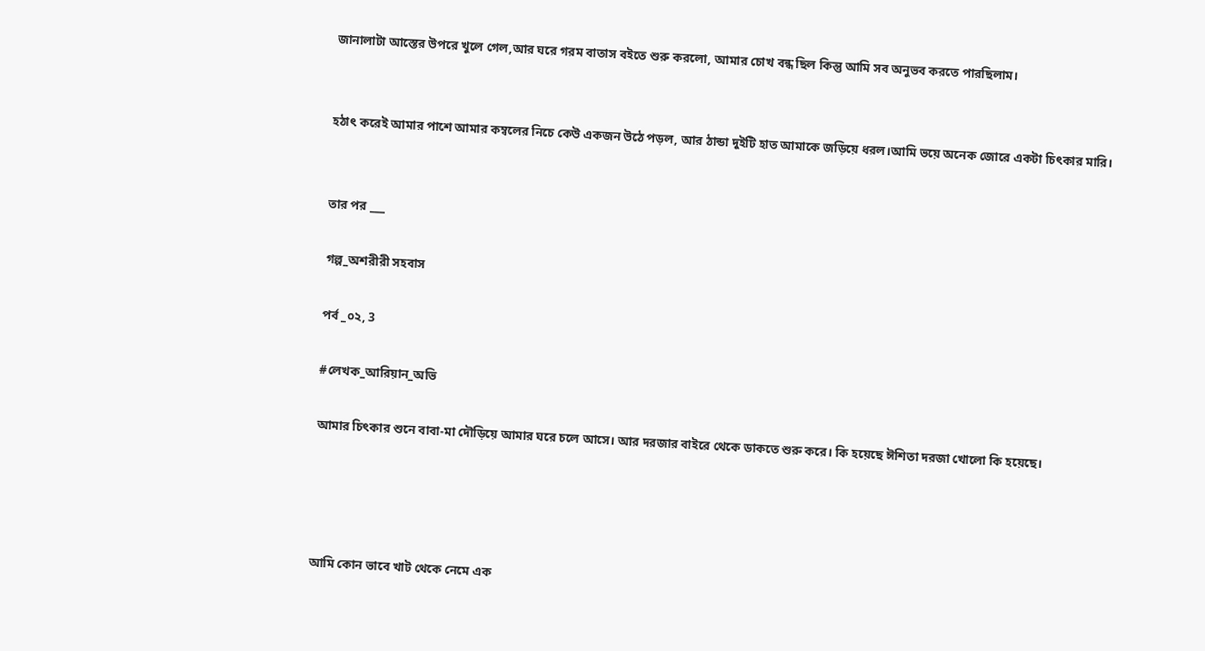জানালাটা আস্তের উপরে খুলে গেল,আর ঘরে গরম বাতাস বইতে শুরু করলো, আমার চোখ বন্ধ ছিল কিন্তু আমি সব অনুভব করতে পারছিলাম।


হঠাৎ করেই আমার পাশে আমার কম্বলের নিচে কেউ একজন উঠে পড়ল, আর ঠান্ডা দুইটি হাত আমাকে জড়িয়ে ধরল।আমি ভয়ে অনেক জোরে একটা চিৎকার মারি।


তার পর ___

গল্প_অশরীরী সহবাস

পর্ব _০২, 3

#লেখক_আরিয়ান_অভি

আমার চিৎকার শুনে বাবা-মা দৌড়িয়ে আমার ঘরে চলে আসে। আর দরজার বাইরে থেকে ডাকতে শুরু করে। কি হয়েছে ঈশিতা দরজা খোলো কি হয়েছে।




আমি কোন ভাবে খাট থেকে নেমে এক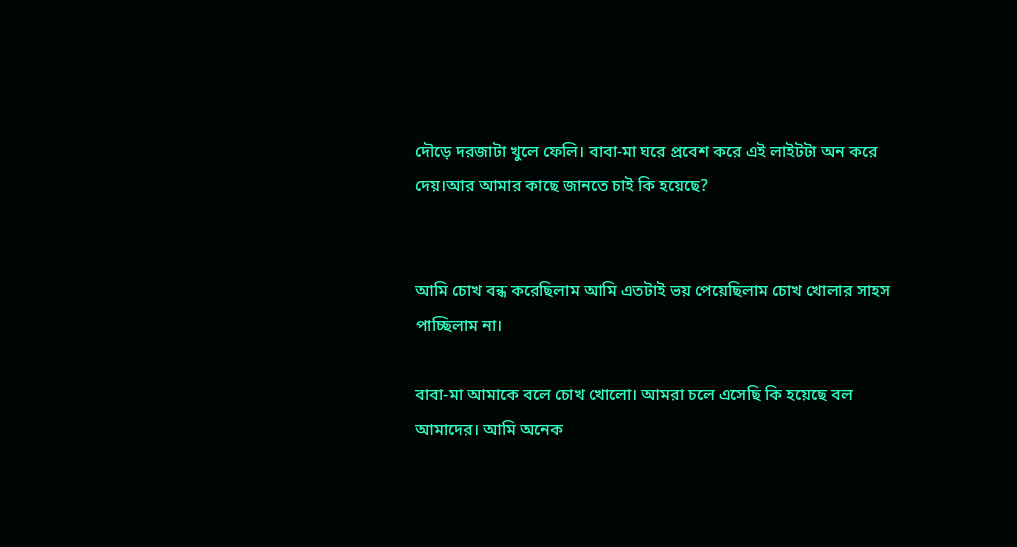দৌড়ে দরজাটা খুলে ফেলি। বাবা-মা ঘরে প্রবেশ করে এই লাইটটা অন করে দেয়।আর আমার কাছে জানতে চাই কি হয়েছে?


আমি চোখ বন্ধ করেছিলাম আমি এতটাই ভয় পেয়েছিলাম চোখ খোলার সাহস পাচ্ছিলাম না।

বাবা-মা আমাকে বলে চোখ খোলো। আমরা চলে এসেছি কি হয়েছে বল আমাদের। আমি অনেক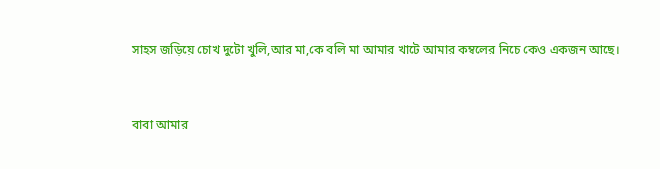সাহস জড়িয়ে চোখ দুটো খুলি,আর মা,কে বলি মা আমার খাটে আমার কম্বলের নিচে কেও একজন আছে।


বাবা আমার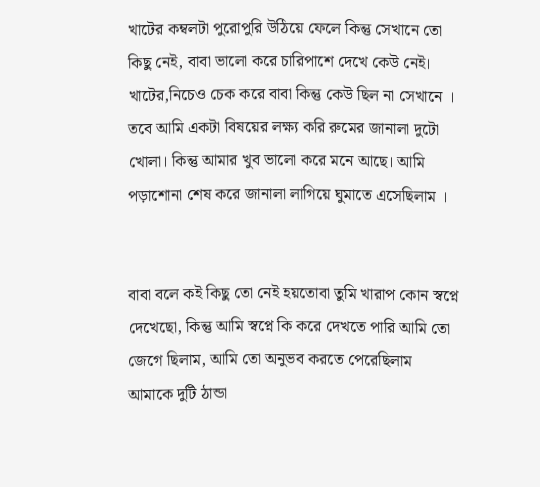খাটের কম্বলটা পুরোপুরি উঠিয়ে ফেলে কিন্তু সেখানে তো কিছু নেই, বাবা ভালো করে চারিপাশে দেখে কেউ নেই। খাটের,নিচেও চেক করে বাবা কিন্তু কেউ ছিল না সেখানে । তবে আমি একটা বিষয়ের লক্ষ্য করি রুমের জানালা দুটো খোলা। কিন্তু আমার খুব ভালো করে মনে আছে। আমি পড়াশোনা শেষ করে জানালা লাগিয়ে ঘুমাতে এসেছিলাম ।


বাবা বলে কই কিছু তো নেই হয়তোবা তুমি খারাপ কোন স্বপ্নে দেখেছো, কিন্তু আমি স্বপ্নে কি করে দেখতে পারি আমি তো জেগে ছিলাম, আমি তো অনুভব করতে পেরেছিলাম আমাকে দুটি ঠান্ডা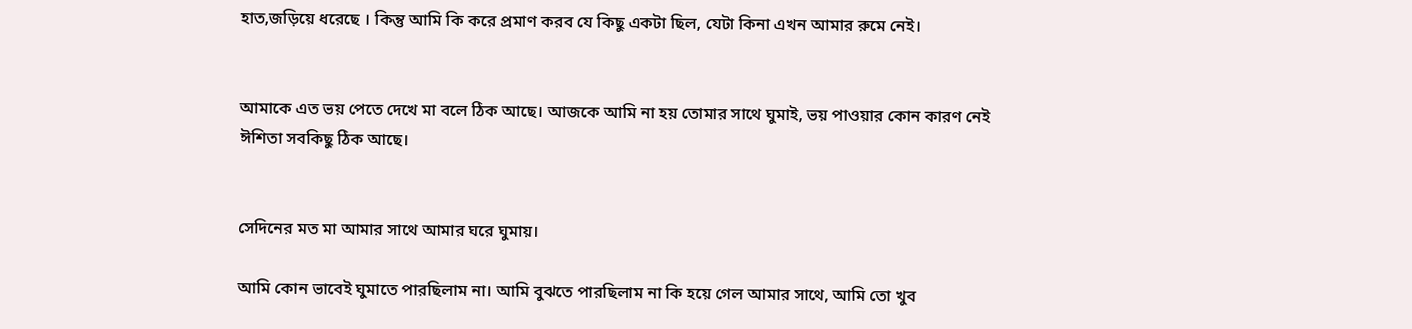হাত,জড়িয়ে ধরেছে । কিন্তু আমি কি করে প্রমাণ করব যে কিছু একটা ছিল, যেটা কিনা এখন আমার রুমে নেই।


আমাকে এত ভয় পেতে দেখে মা বলে ঠিক আছে। আজকে আমি না হয় তোমার সাথে ঘুমাই, ভয় পাওয়ার কোন কারণ নেই ঈশিতা সবকিছু ঠিক আছে।


সেদিনের মত মা আমার সাথে আমার ঘরে ঘুমায়।

আমি কোন ভাবেই ঘুমাতে পারছিলাম না। আমি বুঝতে পারছিলাম না কি হয়ে গেল আমার সাথে, আমি তো খুব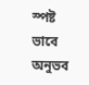স্পষ্ট ভাবে অনুভব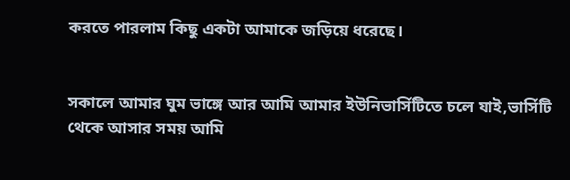করতে পারলাম কিছু একটা আমাকে জড়িয়ে ধরেছে।


সকালে আমার ঘুম ভাঙ্গে আর আমি আমার ইউনিভার্সিটিতে চলে যাই,ভার্সিটি থেকে আসার সময় আমি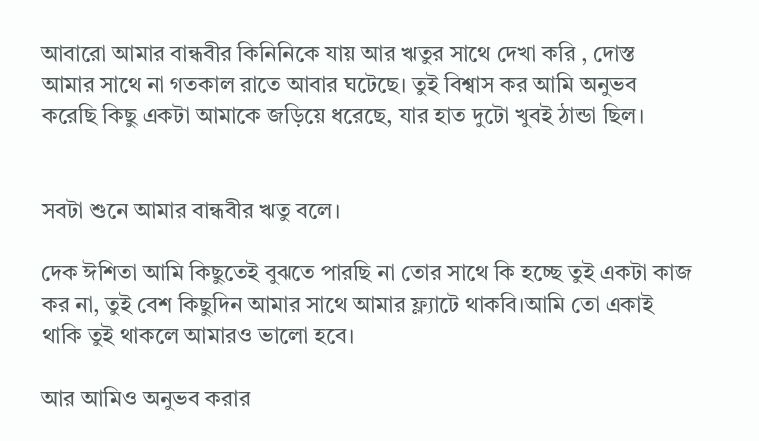আবারো আমার বান্ধবীর কিনিনিকে যায় আর ঋতুর সাথে দেখা করি , দোস্ত আমার সাথে না গতকাল রাতে আবার ঘটেছে। তুই বিশ্বাস কর আমি অনুভব করেছি কিছু একটা আমাকে জড়িয়ে ধরেছে, যার হাত দুটো খুবই ঠান্ডা ছিল।


সবটা শুনে আমার বান্ধবীর ঋতু বলে।

দেক ঈশিতা আমি কিছুতেই বুঝতে পারছি না তোর সাথে কি হচ্ছে তুই একটা কাজ কর না, তুই বেশ কিছুদিন আমার সাথে আমার ফ্ল্যাটে থাকবি।আমি তো একাই থাকি তুই থাকলে আমারও ভালো হবে।

আর আমিও অনুভব করার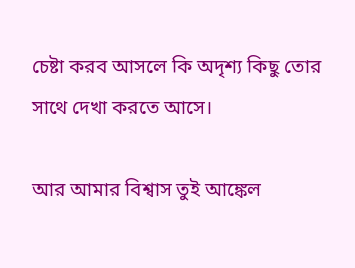চেষ্টা করব আসলে কি অদৃশ্য কিছু তোর সাথে দেখা করতে আসে।

আর আমার বিশ্বাস তুই আঙ্কেল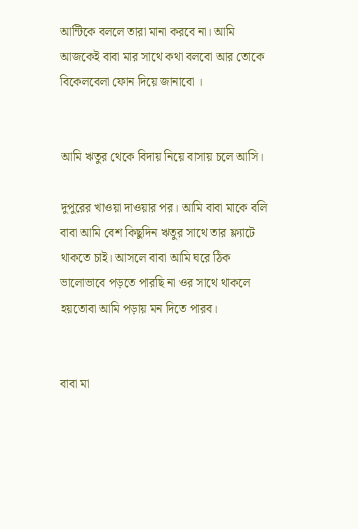আন্টিকে বললে তারা মানা করবে না। আমি আজকেই বাবা মার সাথে কথা বলবো আর তোকে বিকেলবেলা ফোন দিয়ে জানাবো ।


আমি ঋতুর থেকে বিদায় নিয়ে বাসায় চলে আসি।

দুপুরের খাওয়া দাওয়ার পর। আমি বাবা মাকে বলি বাবা আমি বেশ কিছুদিন ঋতুর সাথে তার ফ্ল্যাটে থাকতে চাই। আসলে বাবা আমি ঘরে ঠিক ভালোভাবে পড়তে পারছি না ওর সাথে থাকলে হয়তোবা আমি পড়ায় মন দিতে পারব।


বাবা মা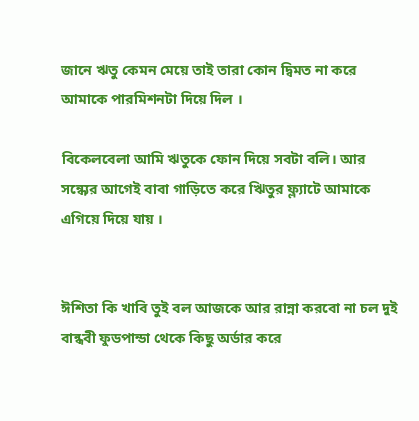জানে ঋতু কেমন মেয়ে তাই তারা কোন দ্বিমত না করে আমাকে পারমিশনটা দিয়ে দিল ।

বিকেলবেলা আমি ঋতুকে ফোন দিয়ে সবটা বলি। আর সন্ধ্যের আগেই বাবা গাড়িতে করে ঋিতুর ফ্ল্যাটে আমাকে এগিয়ে দিয়ে যায় ।


ঈশিতা কি খাবি তুই বল আজকে আর রান্না করবো না চল দুই বান্ধবী ফুডপান্ডা থেকে কিছু অর্ডার করে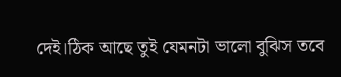দেই।ঠিক আছে তুই যেমনটা ভালো বুঝিস তবে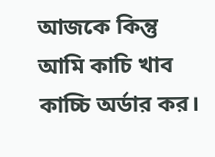আজকে কিন্তু আমি কাচি খাব কাচ্চি অর্ডার কর।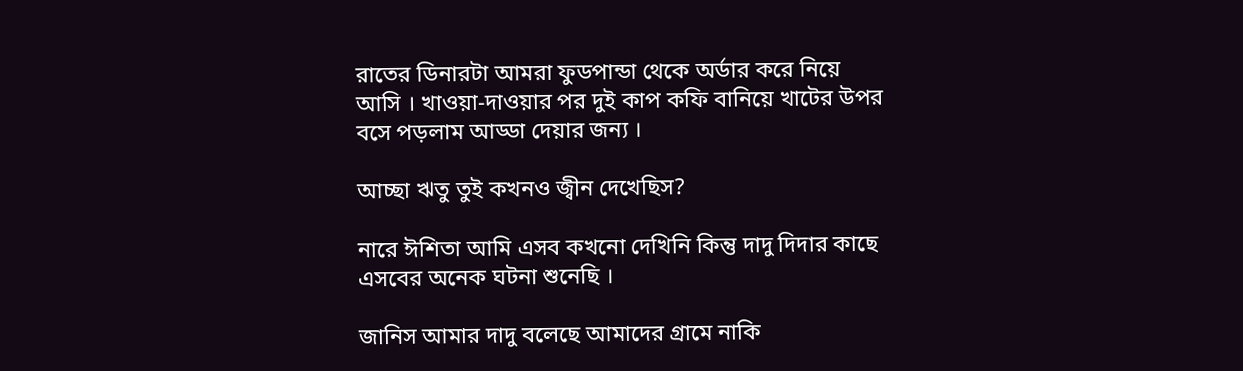রাতের ডিনারটা আমরা ফুডপান্ডা থেকে অর্ডার করে নিয়ে আসি । খাওয়া-দাওয়ার পর দুই কাপ কফি বানিয়ে খাটের উপর বসে পড়লাম আড্ডা দেয়ার জন্য ।

আচ্ছা ঋতু তুই কখনও জ্বীন দেখেছিস?

নারে ঈশিতা আমি এসব কখনো দেখিনি কিন্তু দাদু দিদার কাছে এসবের অনেক ঘটনা শুনেছি ।

জানিস আমার দাদু বলেছে আমাদের গ্রামে নাকি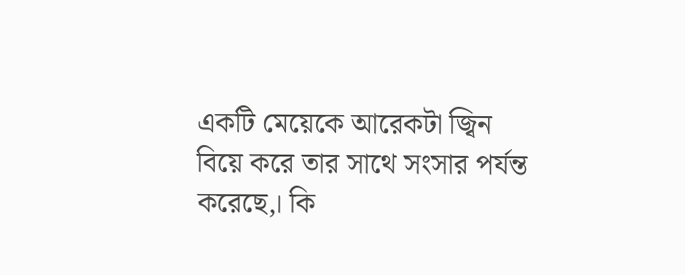একটি মেয়েকে আরেকটা জ্বিন বিয়ে করে তার সাথে সংসার পর্যন্ত করেছে,। কি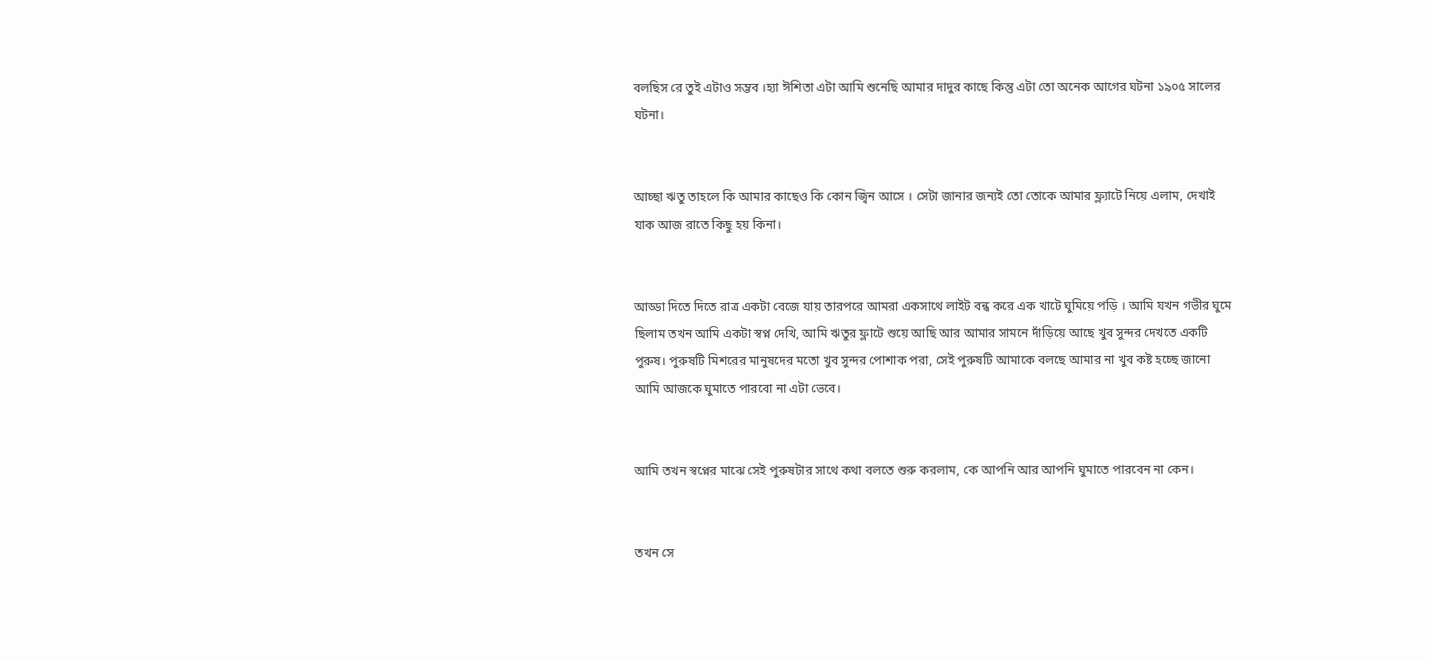বলছিস রে তুই এটাও সম্ভব ।হ্যা ঈশিতা এটা আমি শুনেছি আমার দাদুর কাছে কিন্তু এটা তো অনেক আগের ঘটনা ১৯০৫ সালের ঘটনা।


আচ্ছা ঋতু তাহলে কি আমার কাছেও কি কোন জ্বিন আসে । সেটা জানার জন্যই তো তোকে আমার ফ্ল্যাটে নিয়ে এলাম, দেখাই যাক আজ রাতে কিছু হয় কিনা।


আড্ডা দিতে দিতে রাত্র একটা বেজে যায় তারপরে আমরা একসাথে লাইট বন্ধ করে এক খাটে ঘুমিয়ে পড়ি । আমি যখন গভীর ঘুমে ছিলাম তখন আমি একটা স্বপ্ন দেখি, আমি ঋতুর ফ্লাটে শুয়ে আছি আর আমার সামনে দাঁড়িয়ে আছে খুব সুন্দর দেখতে একটি পুরুষ। পুরুষটি মিশরের মানুষদের মতো খুব সুন্দর পোশাক পরা, সেই পুরুষটি আমাকে বলছে আমার না খুব কষ্ট হচ্ছে জানো আমি আজকে ঘুমাতে পারবো না এটা ভেবে।


আমি তখন স্বপ্নের মাঝে সেই পুরুষটার সাথে কথা বলতে শুরু করলাম, কে আপনি আর আপনি ঘুমাতে পারবেন না কেন।


তখন সে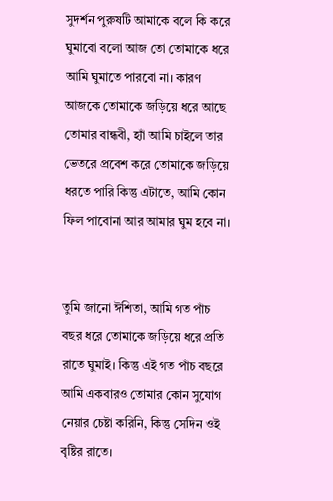সুদর্শন পুরুষটি আমাকে বলে কি করে ঘুমাবো বলো আজ তো তোমাকে ধরে আমি ঘুমাতে পারবো না। কারণ আজকে তোমাকে জড়িয়ে ধরে আছে তোমার বান্ধবী, হ্যাঁ আমি চাইলে তার ভেতরে প্রবেশ করে তোমাকে জড়িয়ে ধরতে পারি কিন্তু এটাতে, আমি কোন ফিল পাবোনা আর আমার ঘুম হবে না।


তুমি জানো ঈশিতা, আমি গত পাঁচ বছর ধরে তোমাকে জড়িয়ে ধরে প্রতি রাতে ঘুমাই। কিন্তু এই গত পাঁচ বছরে আমি একবারও তোমার কোন সুযোগ নেয়ার চেষ্টা করিনি, কিন্তু সেদিন ওই বৃষ্টির রাতে।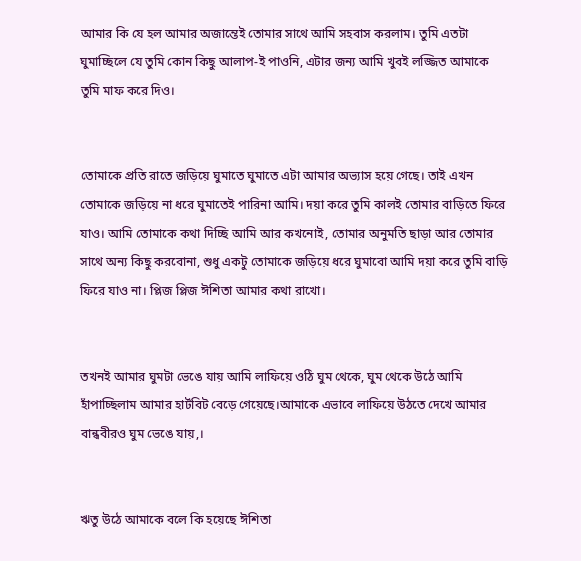আমার কি যে হল আমার অজান্তেই তোমার সাথে আমি সহবাস করলাম। তুমি এতটা ঘুমাচ্ছিলে যে তুমি কোন কিছু আলাপ-ই পাওনি, এটার জন্য আমি খুবই লজ্জিত আমাকে তুমি মাফ করে দিও।


তোমাকে প্রতি রাতে জড়িয়ে ঘুমাতে ঘুমাতে এটা আমার অভ্যাস হয়ে গেছে। তাই এখন তোমাকে জড়িয়ে না ধরে ঘুমাতেই পারিনা আমি। দয়া করে তুমি কালই তোমার বাড়িতে ফিরে যাও। আমি তোমাকে কথা দিচ্ছি আমি আর কখনোই, তোমার অনুমতি ছাড়া আর তোমার সাথে অন্য কিছু করবোনা, শুধু একটু তোমাকে জড়িয়ে ধরে ঘুমাবো আমি দয়া করে তুমি বাড়ি ফিরে যাও না। প্লিজ প্লিজ ঈশিতা আমার কথা রাখো।


তখনই আমার ঘুমটা ভেঙে যায় আমি লাফিয়ে ওঠি ঘুম থেকে, ঘুম থেকে উঠে আমি হাঁপাচ্ছিলাম আমার হার্টবিট বেড়ে গেয়েছে।আমাকে এভাবে লাফিয়ে উঠতে দেখে আমার বান্ধবীরও ঘুম ভেঙে যায়,।


ঋতু উঠে আমাকে বলে কি হয়েছে ঈশিতা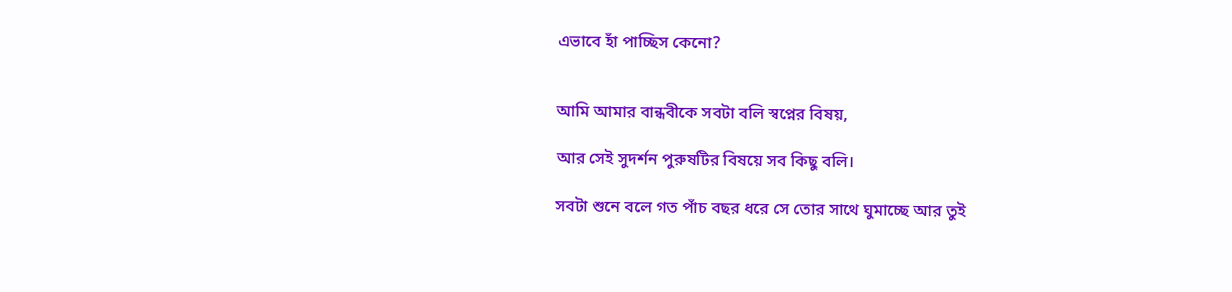এভাবে হাঁ পাচ্ছিস কেনো?


আমি আমার বান্ধবীকে সবটা বলি স্বপ্নের বিষয়,

আর সেই সুদর্শন পুরুষটির বিষয়ে সব কিছু বলি।

সবটা শুনে বলে গত পাঁচ বছর ধরে সে তোর সাথে ঘুমাচ্ছে আর তুই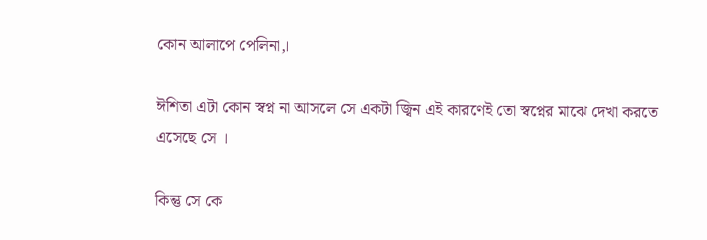কোন আলাপে পেলিনা,।

ঈশিতা এটা কোন স্বপ্ন না আসলে সে একটা জ্বিন এই কারণেই তো স্বপ্নের মাঝে দেখা করতে এসেছে সে ।

কিন্তু সে কে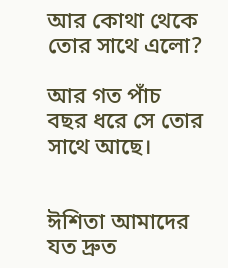আর কোথা থেকে তোর সাথে এলো?

আর গত পাঁচ বছর ধরে সে তোর সাথে আছে।


ঈশিতা আমাদের যত দ্রুত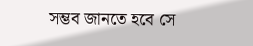সম্ভব জানতে হবে সে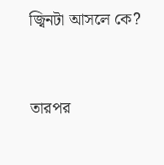জ্বিনটা আসলে কে?


তারপর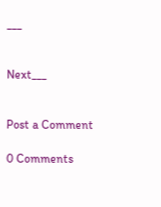___


Next___


Post a Comment

0 Comments